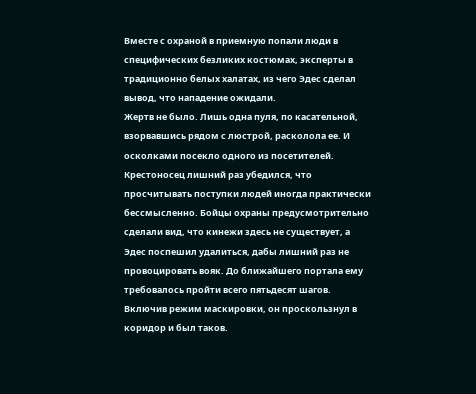Вместе с охраной в приемную попали люди в специфических безликих костюмах, эксперты в традиционно белых халатах, из чего Эдес сделал вывод, что нападение ожидали.
Жертв не было. Лишь одна пуля, по касательной, взорвавшись рядом с люстрой, расколола ее. И осколками посекло одного из посетителей.
Крестоносец лишний раз убедился, что просчитывать поступки людей иногда практически бессмысленно. Бойцы охраны предусмотрительно сделали вид, что кинежи здесь не существует, а Эдес поспешил удалиться, дабы лишний раз не провоцировать вояк. До ближайшего портала ему требовалось пройти всего пятьдесят шагов. Включив режим маскировки, он проскользнул в коридор и был таков.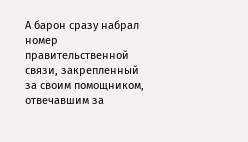А барон сразу набрал номер правительственной связи, закрепленный за своим помощником, отвечавшим за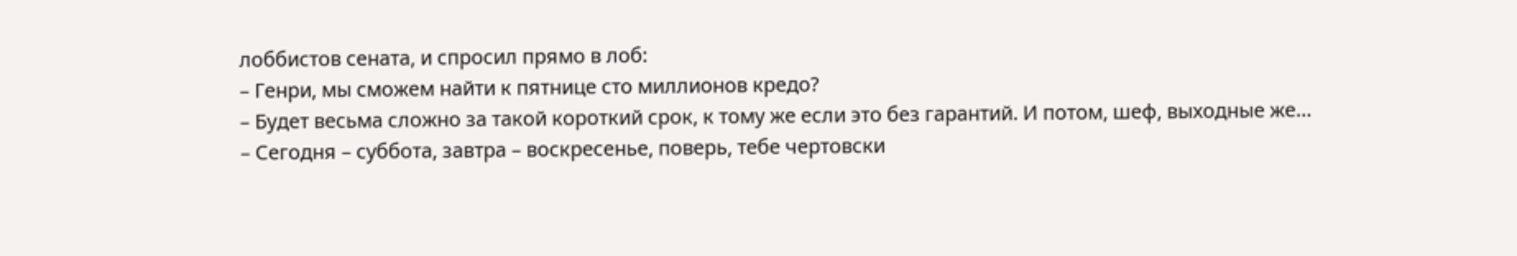лоббистов сената, и спросил прямо в лоб:
– Генри, мы сможем найти к пятнице сто миллионов кредо?
– Будет весьма сложно за такой короткий срок, к тому же если это без гарантий. И потом, шеф, выходные же…
– Сегодня – суббота, завтра – воскресенье, поверь, тебе чертовски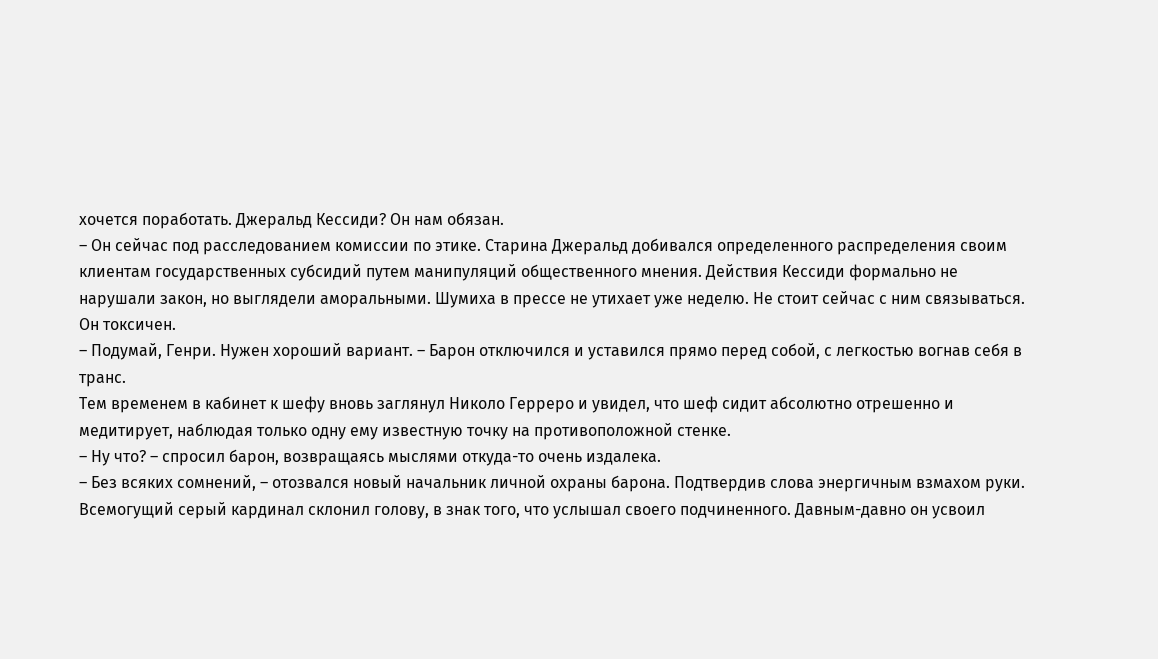хочется поработать. Джеральд Кессиди? Он нам обязан.
– Он сейчас под расследованием комиссии по этике. Старина Джеральд добивался определенного распределения своим клиентам государственных субсидий путем манипуляций общественного мнения. Действия Кессиди формально не нарушали закон, но выглядели аморальными. Шумиха в прессе не утихает уже неделю. Не стоит сейчас с ним связываться. Он токсичен.
– Подумай, Генри. Нужен хороший вариант. – Барон отключился и уставился прямо перед собой, с легкостью вогнав себя в транс.
Тем временем в кабинет к шефу вновь заглянул Николо Герреро и увидел, что шеф сидит абсолютно отрешенно и медитирует, наблюдая только одну ему известную точку на противоположной стенке.
– Ну что? – спросил барон, возвращаясь мыслями откуда-то очень издалека.
– Без всяких сомнений, – отозвался новый начальник личной охраны барона. Подтвердив слова энергичным взмахом руки. Всемогущий серый кардинал склонил голову, в знак того, что услышал своего подчиненного. Давным-давно он усвоил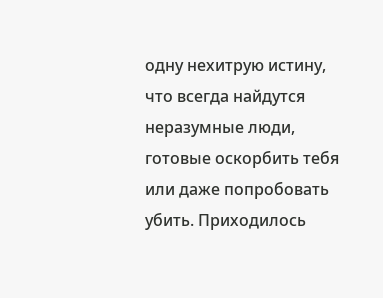одну нехитрую истину, что всегда найдутся неразумные люди, готовые оскорбить тебя или даже попробовать убить. Приходилось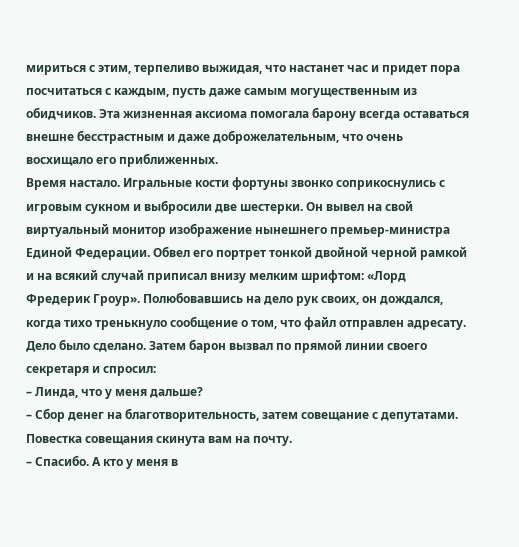мириться с этим, терпеливо выжидая, что настанет час и придет пора посчитаться с каждым, пусть даже самым могущественным из обидчиков. Эта жизненная аксиома помогала барону всегда оставаться внешне бесстрастным и даже доброжелательным, что очень восхищало его приближенных.
Время настало. Игральные кости фортуны звонко соприкоснулись с игровым сукном и выбросили две шестерки. Он вывел на свой виртуальный монитор изображение нынешнего премьер-министра Единой Федерации. Обвел его портрет тонкой двойной черной рамкой и на всякий случай приписал внизу мелким шрифтом: «Лорд Фредерик Гроур». Полюбовавшись на дело рук своих, он дождался, когда тихо тренькнуло сообщение о том, что файл отправлен адресату. Дело было сделано. Затем барон вызвал по прямой линии своего секретаря и спросил:
– Линда, что у меня дальше?
– Сбор денег на благотворительность, затем совещание с депутатами. Повестка совещания скинута вам на почту.
– Спасибо. А кто у меня в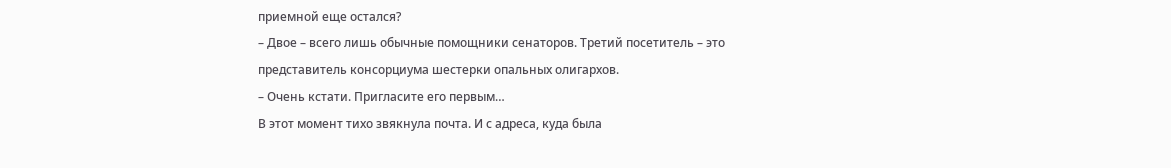приемной еще остался?
– Двое – всего лишь обычные помощники сенаторов. Третий посетитель – это представитель консорциума шестерки опальных олигархов.
– Очень кстати. Пригласите его первым…
В этот момент тихо звякнула почта. И с адреса, куда была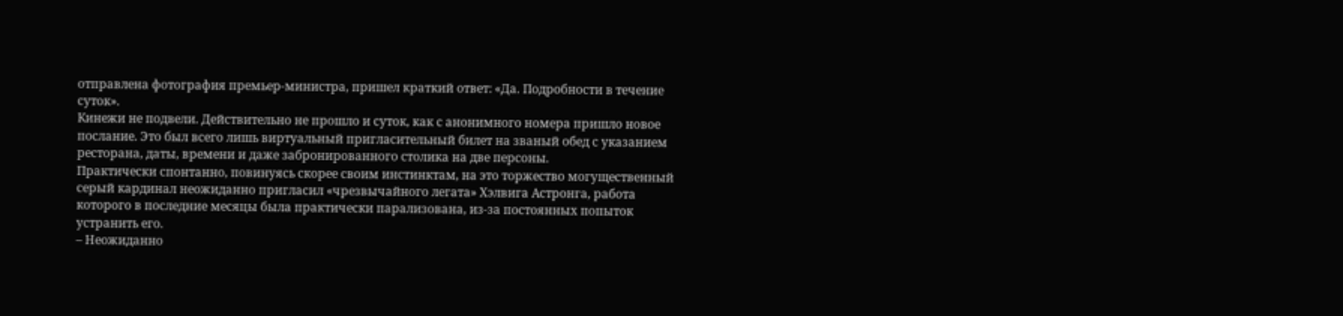отправлена фотография премьер-министра, пришел краткий ответ: «Да. Подробности в течение суток».
Кинежи не подвели. Действительно не прошло и суток, как с анонимного номера пришло новое послание. Это был всего лишь виртуальный пригласительный билет на званый обед с указанием ресторана, даты, времени и даже забронированного столика на две персоны.
Практически спонтанно, повинуясь скорее своим инстинктам, на это торжество могущественный серый кардинал неожиданно пригласил «чрезвычайного легата» Хэлвига Астронга, работа которого в последние месяцы была практически парализована, из-за постоянных попыток устранить его.
– Неожиданно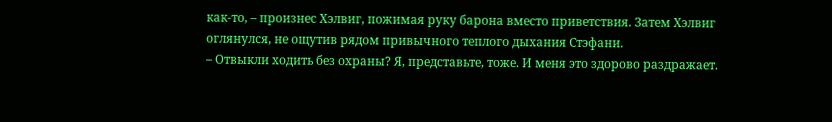как-то, – произнес Хэлвиг, пожимая руку барона вместо приветствия. Затем Хэлвиг оглянулся, не ощутив рядом привычного теплого дыхания Стэфани.
– Отвыкли ходить без охраны? Я, представьте, тоже. И меня это здорово раздражает.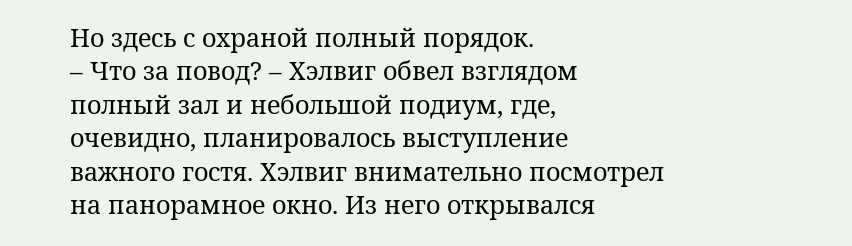Но здесь с охраной полный порядок.
– Что за повод? – Хэлвиг обвел взглядом полный зал и небольшой подиум, где, очевидно, планировалось выступление важного гостя. Хэлвиг внимательно посмотрел на панорамное окно. Из него открывался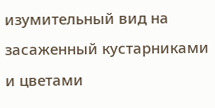изумительный вид на засаженный кустарниками и цветами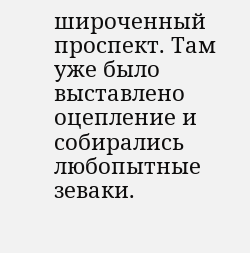широченный проспект. Там уже было выставлено оцепление и собирались любопытные зеваки.